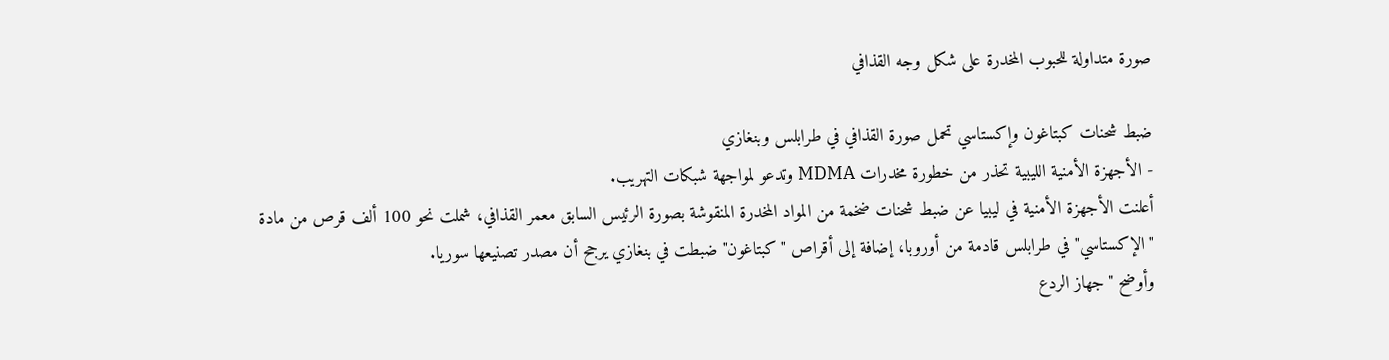صورة متداولة للحبوب المخدرة على شكل وجه القذافي

ضبط شحنات كبتاغون وإكستاسي تحمل صورة القذافي في طرابلس وبنغازي
- الأجهزة الأمنية الليبية تحذر من خطورة مخدرات MDMA وتدعو لمواجهة شبكات التهريب.
أعلنت الأجهزة الأمنية في ليبيا عن ضبط شحنات ضخمة من المواد المخدرة المنقوشة بصورة الرئيس السابق معمر القذافي، شملت نحو 100 ألف قرص من مادة "الإكستاسي" في طرابلس قادمة من أوروبا، إضافة إلى أقراص "كبتاغون" ضبطت في بنغازي يرجح أن مصدر تصنيعها سوريا.
وأوضح "جهاز الردع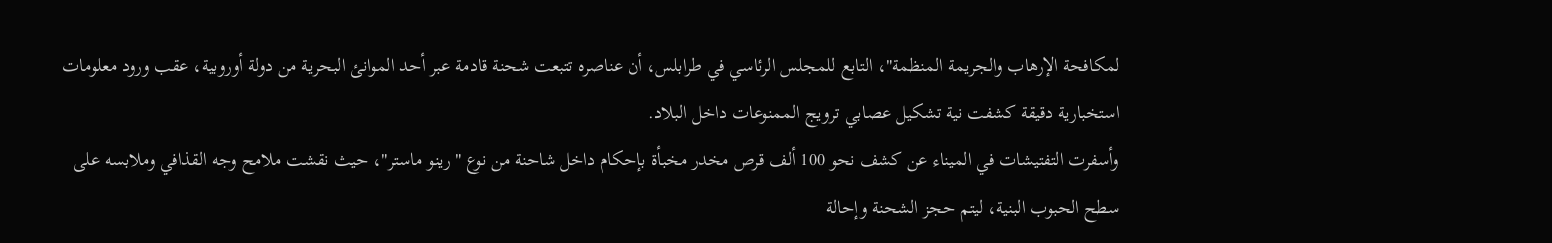لمكافحة الإرهاب والجريمة المنظمة"، التابع للمجلس الرئاسي في طرابلس، أن عناصره تتبعت شحنة قادمة عبر أحد الموانئ البحرية من دولة أوروبية، عقب ورود معلومات استخبارية دقيقة كشفت نية تشكيل عصابي ترويج الممنوعات داخل البلاد.
وأسفرت التفتيشات في الميناء عن كشف نحو 100 ألف قرص مخدر مخبأة بإحكام داخل شاحنة من نوع "رينو ماستر"، حيث نقشت ملامح وجه القذافي وملابسه على سطح الحبوب البنية، ليتم حجز الشحنة وإحالة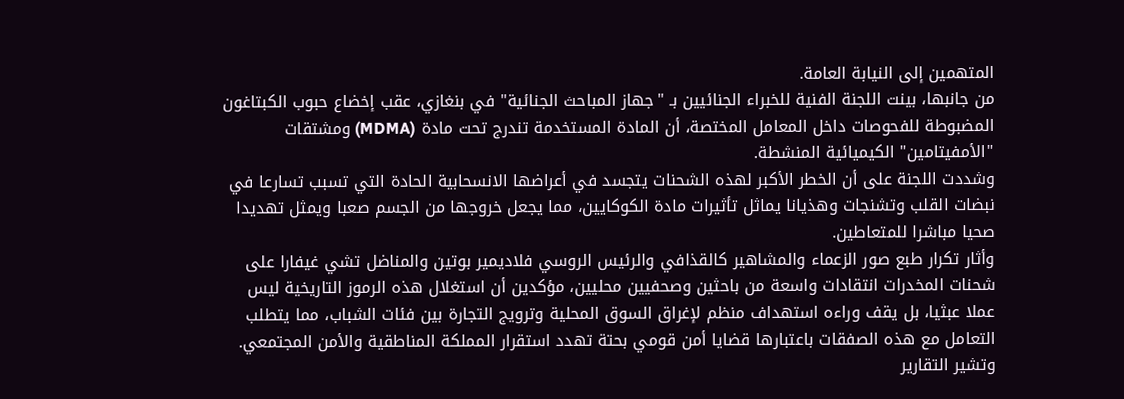المتهمين إلى النيابة العامة.
من جانبها، بينت اللجنة الفنية للخبراء الجنائيين بـ "جهاز المباحث الجنائية" في بنغازي، عقب إخضاع حبوب الكبتاغون المضبوطة للفحوصات داخل المعامل المختصة، أن المادة المستخدمة تندرج تحت مادة (MDMA) ومشتقات "الأمفيتامين" الكيميائية المنشطة.
وشددت اللجنة على أن الخطر الأكبر لهذه الشحنات يتجسد في أعراضها الانسحابية الحادة التي تسبب تسارعا في نبضات القلب وتشنجات وهذيانا يماثل تأثيرات مادة الكوكايين، مما يجعل خروجها من الجسم صعبا ويمثل تهديدا صحيا مباشرا للمتعاطين.
وأثار تكرار طبع صور الزعماء والمشاهير كالقذافي والرئيس الروسي فلاديمير بوتين والمناضل تشي غيفارا على شحنات المخدرات انتقادات واسعة من باحثين وصحفيين محليين، مؤكدين أن استغلال هذه الرموز التاريخية ليس عملا عبثيا، بل يقف وراءه استهداف منظم لإغراق السوق المحلية وترويج التجارة بين فئات الشباب، مما يتطلب التعامل مع هذه الصفقات باعتبارها قضايا أمن قومي بحتة تهدد استقرار المملكة المناطقية والأمن المجتمعي.
وتشير التقارير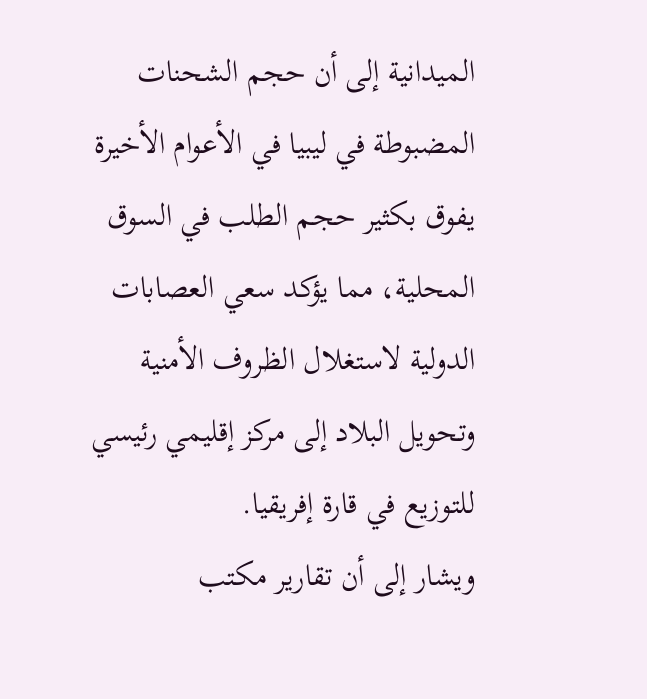الميدانية إلى أن حجم الشحنات المضبوطة في ليبيا في الأعوام الأخيرة يفوق بكثير حجم الطلب في السوق المحلية، مما يؤكد سعي العصابات الدولية لاستغلال الظروف الأمنية وتحويل البلاد إلى مركز إقليمي رئيسي للتوزيع في قارة إفريقيا.
ويشار إلى أن تقارير مكتب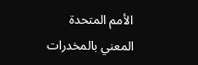الأمم المتحدة المعني بالمخدرات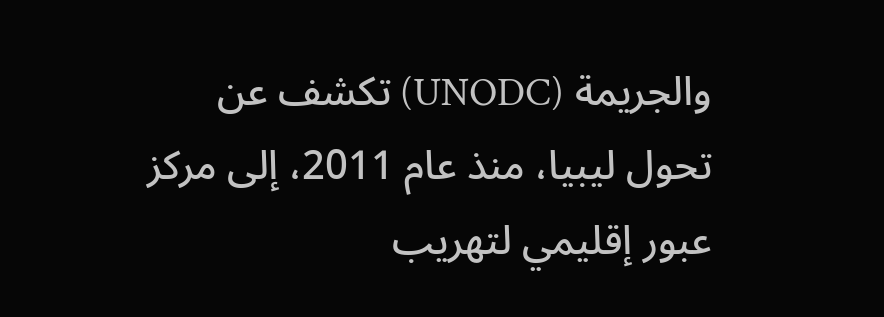والجريمة (UNODC) تكشف عن تحول ليبيا، منذ عام 2011، إلى مركز عبور إقليمي لتهريب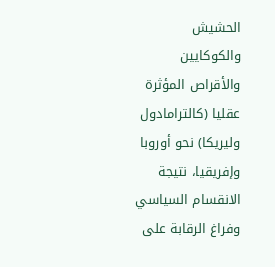الحشيش والكوكايين والأقراص المؤثرة عقليا (كالترامادول وليريكا) نحو أوروبا وإفريقيا، نتيجة الانقسام السياسي وفراغ الرقابة على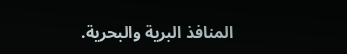المنافذ البرية والبحرية.